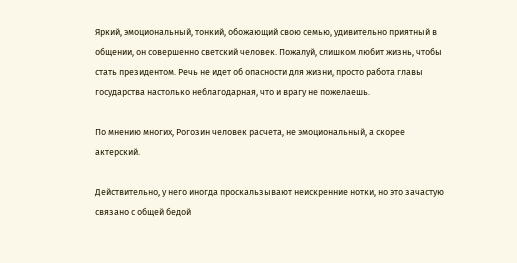Яркий, эмоциональный, тонкий, обожающий свою семью, удивительно приятный в общении, он совершенно светский человек. Пожалуй, слишком любит жизнь, чтобы стать президентом. Речь не идет об опасности для жизни, просто работа главы государства настолько неблагодарная, что и врагу не пожелаешь.

По мнению многих, Рогозин человек расчета, не эмоциональный, а скорее актерский.

Действительно, у него иногда проскальзывают неискренние нотки, но это зачастую связано с общей бедой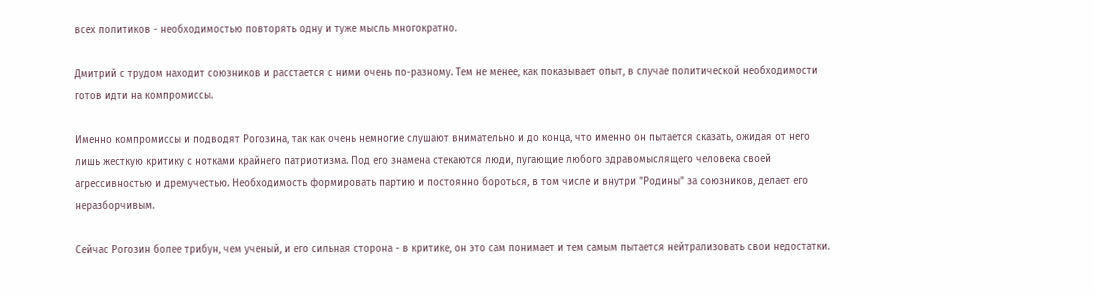всех политиков - необходимостью повторять одну и туже мысль многократно.

Дмитрий с трудом находит союзников и расстается с ними очень по-разному. Тем не менее, как показывает опыт, в случае политической необходимости готов идти на компромиссы.

Именно компромиссы и подводят Рогозина, так как очень немногие слушают внимательно и до конца, что именно он пытается сказать, ожидая от него лишь жесткую критику с нотками крайнего патриотизма. Под его знамена стекаются люди, пугающие любого здравомыслящего человека своей агрессивностью и дремучестью. Необходимость формировать партию и постоянно бороться, в том числе и внутри "Родины" за союзников, делает его неразборчивым.

Сейчас Рогозин более трибун, чем ученый, и его сильная сторона - в критике, он это сам понимает и тем самым пытается нейтрализовать свои недостатки.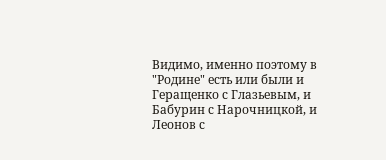Видимо, именно поэтому в "Родине" есть или были и Геращенко с Глазьевым, и Бабурин с Нарочницкой, и Леонов с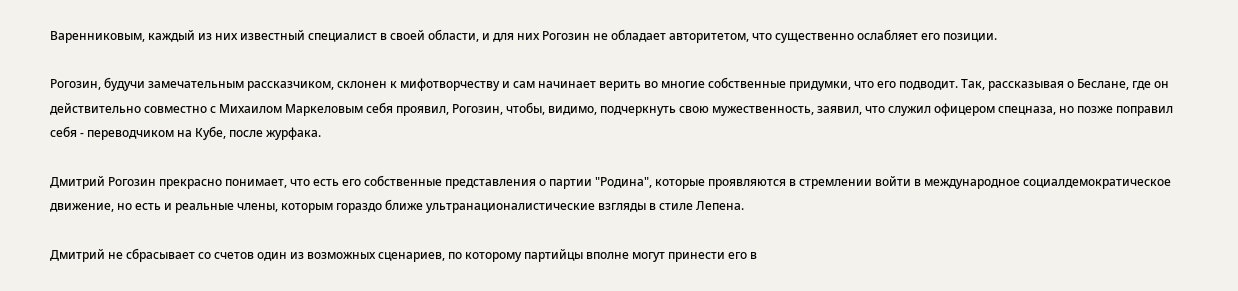Варенниковым, каждый из них известный специалист в своей области, и для них Рогозин не обладает авторитетом, что существенно ослабляет его позиции.

Рогозин, будучи замечательным рассказчиком, склонен к мифотворчеству и сам начинает верить во многие собственные придумки, что его подводит. Так, рассказывая о Беслане, где он действительно совместно с Михаилом Маркеловым себя проявил, Рогозин, чтобы, видимо, подчеркнуть свою мужественность, заявил, что служил офицером спецназа, но позже поправил себя - переводчиком на Кубе, после журфака.

Дмитрий Рогозин прекрасно понимает, что есть его собственные представления о партии "Родина", которые проявляются в стремлении войти в международное социалдемократическое движение, но есть и реальные члены, которым гораздо ближе ультранационалистические взгляды в стиле Лепена.

Дмитрий не сбрасывает со счетов один из возможных сценариев, по которому партийцы вполне могут принести его в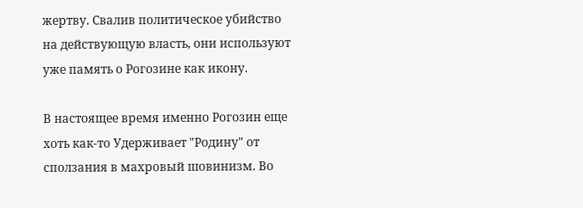жертву. Свалив политическое убийство на действующую власть, они используют уже память о Рогозине как икону.

В настоящее время именно Рогозин еще хоть как-то Удерживает "Родину" от сползания в махровый шовинизм. Во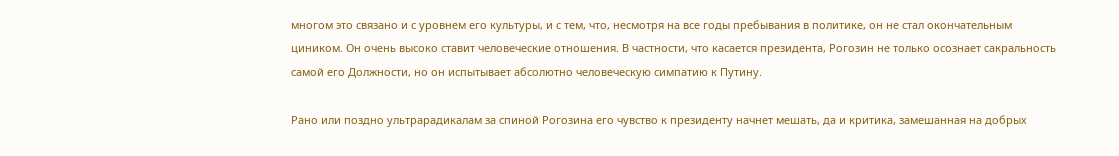многом это связано и с уровнем его культуры, и с тем, что, несмотря на все годы пребывания в политике, он не стал окончательным циником. Он очень высоко ставит человеческие отношения. В частности, что касается президента, Рогозин не только осознает сакральность самой его Должности, но он испытывает абсолютно человеческую симпатию к Путину.

Рано или поздно ультрарадикалам за спиной Рогозина его чувство к президенту начнет мешать, да и критика, замешанная на добрых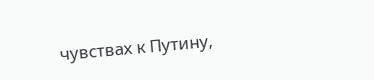чувствах к Путину,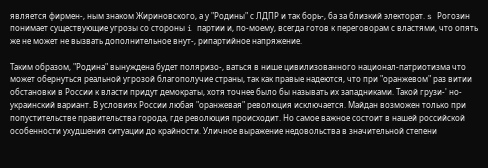является фирмен-, ным знаком Жириновского, а у "Родины" с ЛДПР и так борь-, ба за близкий электорат. s Рогозин понимает существующие угрозы со стороны i партии и, по-моему, всегда готов к переговорам с властями, что опять же не может не вызвать дополнительное внут-, рипартийное напряжение.

Таким образом, "Родина" вынуждена будет поляризо-, ваться в нише цивилизованного национал-патриотизма что может обернуться реальной угрозой благополучие страны, так как правые надеются, что при "оранжевом" раз витии обстановки в России к власти придут демократы, хотя точнее было бы называть их западниками. Такой грузи-' но-украинский вариант. В условиях России любая "оранжевая" революция исключается. Майдан возможен только при попустительстве правительства города, где революция происходит. Но самое важное состоит в нашей российской особенности ухудшения ситуации до крайности. Уличное выражение недовольства в значительной степени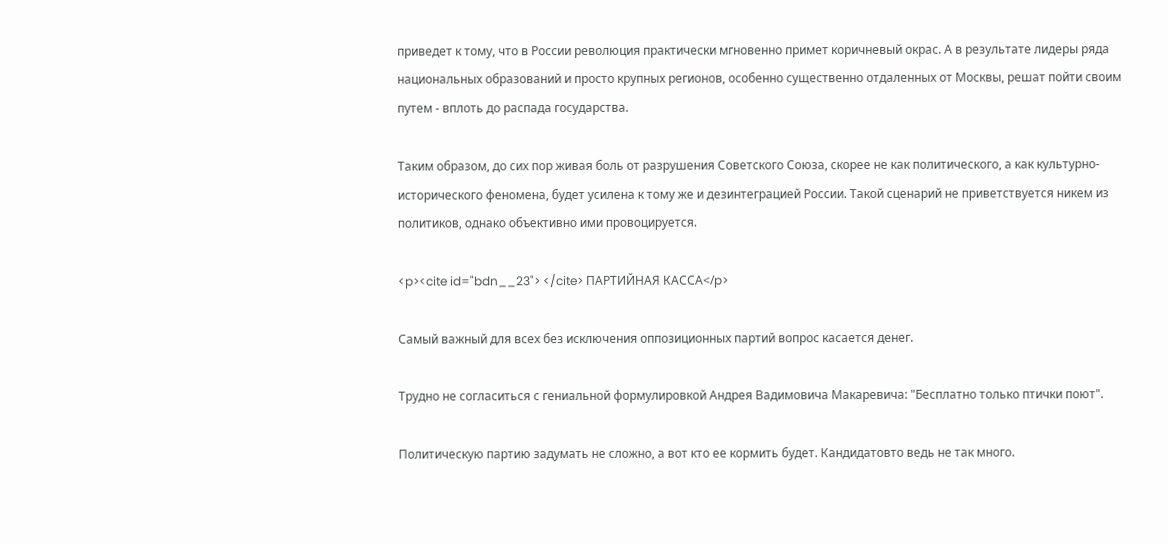приведет к тому, что в России революция практически мгновенно примет коричневый окрас. А в результате лидеры ряда национальных образований и просто крупных регионов, особенно существенно отдаленных от Москвы, решат пойти своим путем - вплоть до распада государства.

Таким образом, до сих пор живая боль от разрушения Советского Союза, скорее не как политического, а как культурно-исторического феномена, будет усилена к тому же и дезинтеграцией России. Такой сценарий не приветствуется никем из политиков, однако объективно ими провоцируется.

<p><cite id="bdn__23"> </cite> ПАРТИЙНАЯ КАССА</p>

Самый важный для всех без исключения оппозиционных партий вопрос касается денег.

Трудно не согласиться с гениальной формулировкой Андрея Вадимовича Макаревича: "Бесплатно только птички поют".

Политическую партию задумать не сложно, а вот кто ее кормить будет. Кандидатовто ведь не так много.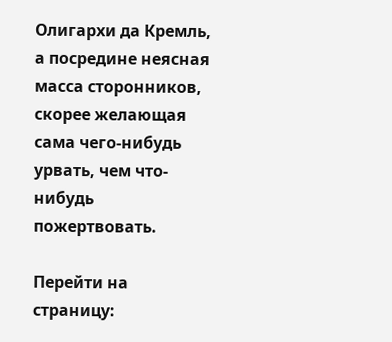Олигархи да Кремль, а посредине неясная масса сторонников, скорее желающая сама чего-нибудь урвать, чем что-нибудь пожертвовать.

Перейти на страницу: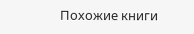Похожие книги